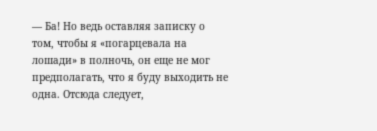— Ба! Но ведь оставляя записку о том, чтобы я «погарцевала на лошади» в полночь, он еще не мог предполагать, что я буду выходить не одна. Отсюда следует,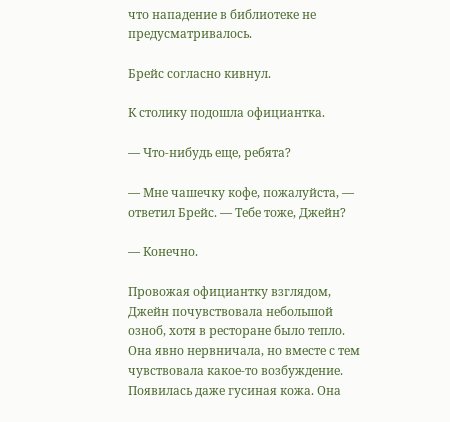что нападение в библиотеке не предусматривалось.

Брейс согласно кивнул.

К столику подошла официантка.

— Что-нибудь еще, ребята?

— Мне чашечку кофе, пожалуйста, — ответил Брейс. — Тебе тоже, Джейн?

— Конечно.

Провожая официантку взглядом, Джейн почувствовала небольшой озноб, хотя в ресторане было тепло. Она явно нервничала, но вместе с тем чувствовала какое-то возбуждение. Появилась даже гусиная кожа. Она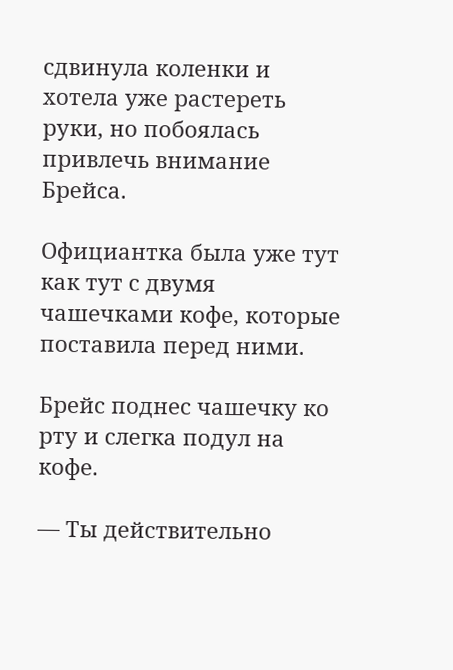сдвинула коленки и хотела уже растереть руки, но побоялась привлечь внимание Брейса.

Официантка была уже тут как тут с двумя чашечками кофе, которые поставила перед ними.

Брейс поднес чашечку ко рту и слегка подул на кофе.

— Ты действительно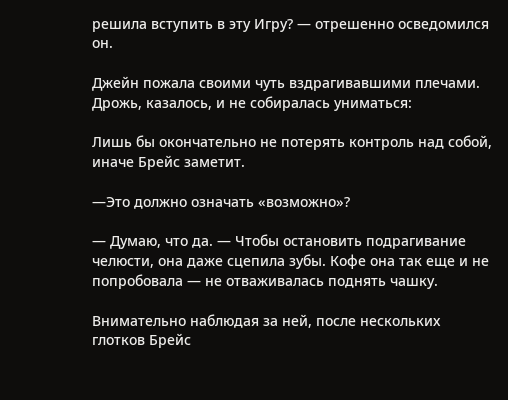решила вступить в эту Игру? — отрешенно осведомился он.

Джейн пожала своими чуть вздрагивавшими плечами. Дрожь, казалось, и не собиралась униматься:

Лишь бы окончательно не потерять контроль над собой, иначе Брейс заметит.

—Это должно означать «возможно»?

— Думаю, что да. — Чтобы остановить подрагивание челюсти, она даже сцепила зубы. Кофе она так еще и не попробовала — не отваживалась поднять чашку.

Внимательно наблюдая за ней, после нескольких глотков Брейс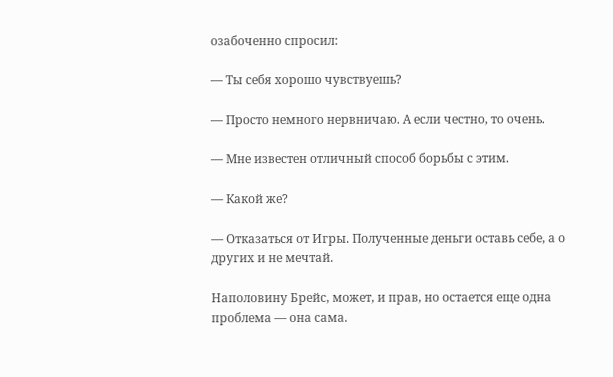озабоченно спросил:

— Ты себя хорошо чувствуешь?

— Просто немного нервничаю. А если честно, то очень.

— Мне известен отличный способ борьбы с этим.

— Какой же?

— Отказаться от Игры. Полученные деньги оставь себе, а о других и не мечтай.

Наполовину Брейс, может, и прав, но остается еще одна проблема — она сама.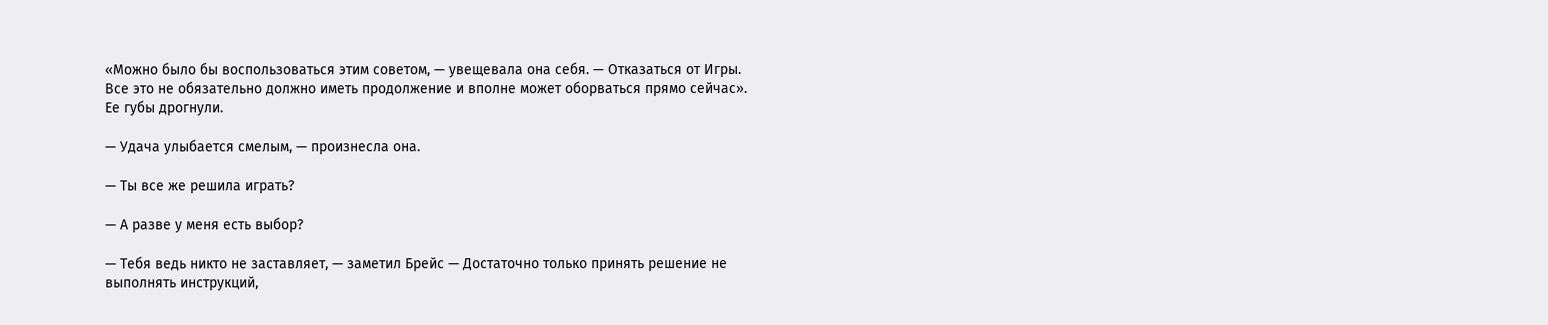«Можно было бы воспользоваться этим советом, — увещевала она себя. — Отказаться от Игры. Все это не обязательно должно иметь продолжение и вполне может оборваться прямо сейчас». Ее губы дрогнули.

— Удача улыбается смелым, — произнесла она.

— Ты все же решила играть?

— А разве у меня есть выбор?

— Тебя ведь никто не заставляет, — заметил Брейс — Достаточно только принять решение не выполнять инструкций,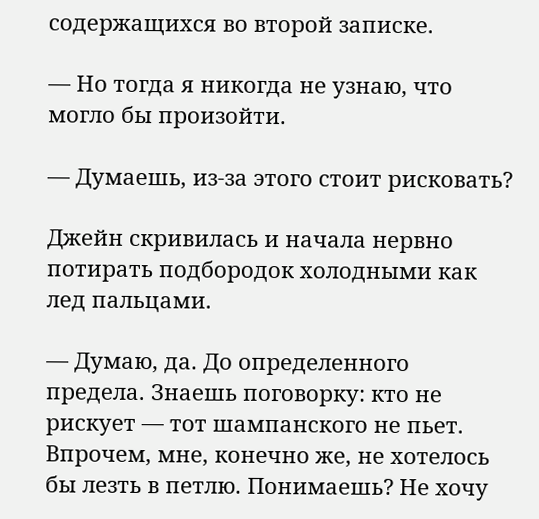содержащихся во второй записке.

— Но тогда я никогда не узнаю, что могло бы произойти.

— Думаешь, из-за этого стоит рисковать?

Джейн скривилась и начала нервно потирать подбородок холодными как лед пальцами.

— Думаю, да. До определенного предела. Знаешь поговорку: кто не рискует — тот шампанского не пьет. Впрочем, мне, конечно же, не хотелось бы лезть в петлю. Понимаешь? Не хочу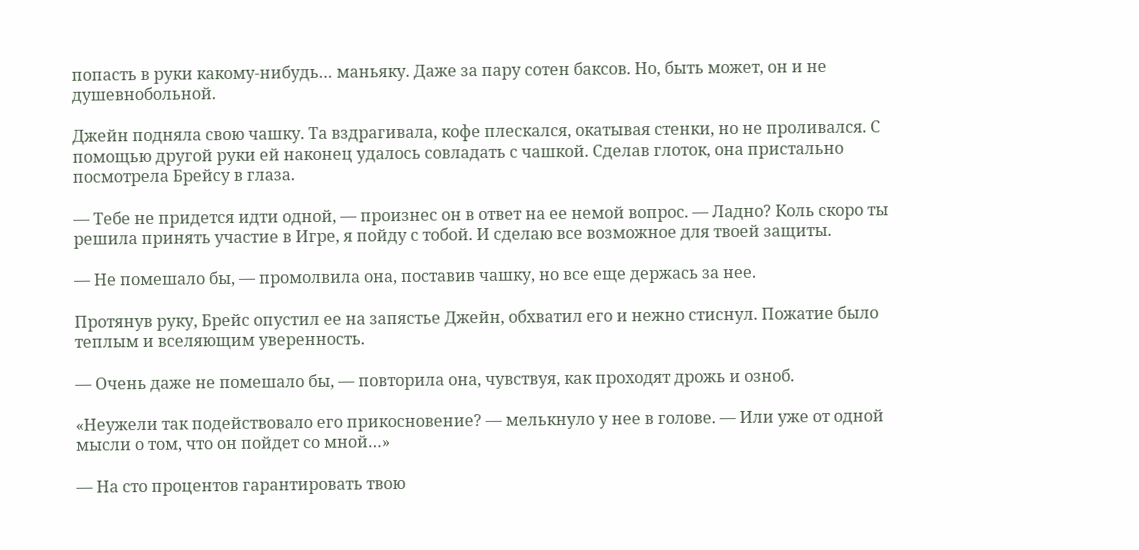попасть в руки какому-нибудь… маньяку. Даже за пару сотен баксов. Но, быть может, он и не душевнобольной.

Джейн подняла свою чашку. Та вздрагивала, кофе плескался, окатывая стенки, но не проливался. С помощью другой руки ей наконец удалось совладать с чашкой. Сделав глоток, она пристально посмотрела Брейсу в глаза.

— Тебе не придется идти одной, — произнес он в ответ на ее немой вопрос. — Ладно? Коль скоро ты решила принять участие в Игре, я пойду с тобой. И сделаю все возможное для твоей защиты.

— Не помешало бы, — промолвила она, поставив чашку, но все еще держась за нее.

Протянув руку, Брейс опустил ее на запястье Джейн, обхватил его и нежно стиснул. Пожатие было теплым и вселяющим уверенность.

— Очень даже не помешало бы, — повторила она, чувствуя, как проходят дрожь и озноб.

«Неужели так подействовало его прикосновение? — мелькнуло у нее в голове. — Или уже от одной мысли о том, что он пойдет со мной…»

— На сто процентов гарантировать твою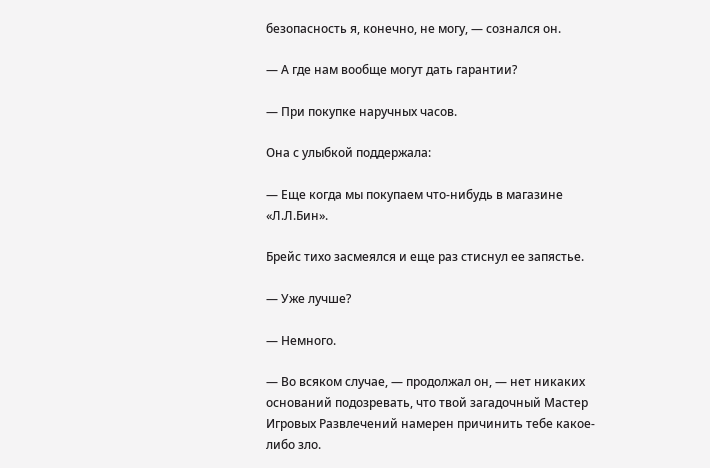безопасность я, конечно, не могу, — сознался он.

— А где нам вообще могут дать гарантии?

— При покупке наручных часов.

Она с улыбкой поддержала:

— Еще когда мы покупаем что-нибудь в магазине «Л.Л.Бин».

Брейс тихо засмеялся и еще раз стиснул ее запястье.

— Уже лучше?

— Немного.

— Во всяком случае, — продолжал он, — нет никаких оснований подозревать, что твой загадочный Мастер Игровых Развлечений намерен причинить тебе какое-либо зло.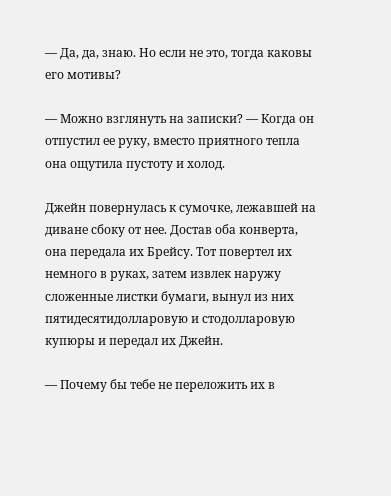— Да, да, знаю. Но если не это, тогда каковы его мотивы?

— Можно взглянуть на записки? — Когда он отпустил ее руку, вместо приятного тепла она ощутила пустоту и холод.

Джейн повернулась к сумочке, лежавшей на диване сбоку от нее. Достав оба конверта, она передала их Брейсу. Тот повертел их немного в руках, затем извлек наружу сложенные листки бумаги, вынул из них пятидесятидолларовую и стодолларовую купюры и передал их Джейн.

— Почему бы тебе не переложить их в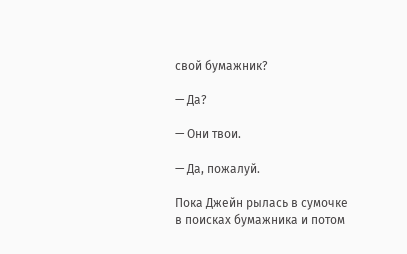свой бумажник?

— Да?

— Они твои.

— Да, пожалуй.

Пока Джейн рылась в сумочке в поисках бумажника и потом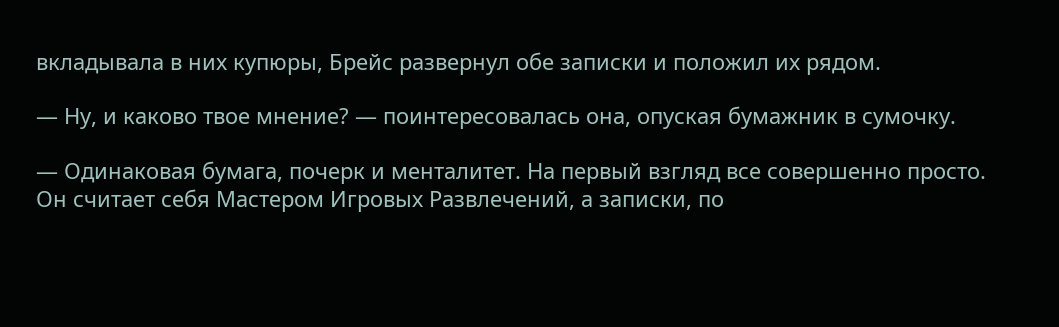вкладывала в них купюры, Брейс развернул обе записки и положил их рядом.

— Ну, и каково твое мнение? — поинтересовалась она, опуская бумажник в сумочку.

— Одинаковая бумага, почерк и менталитет. На первый взгляд все совершенно просто. Он считает себя Мастером Игровых Развлечений, а записки, по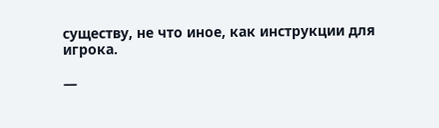существу, не что иное, как инструкции для игрока.

—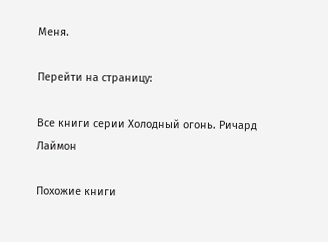Меня.

Перейти на страницу:

Все книги серии Холодный огонь. Ричард Лаймон

Похожие книги